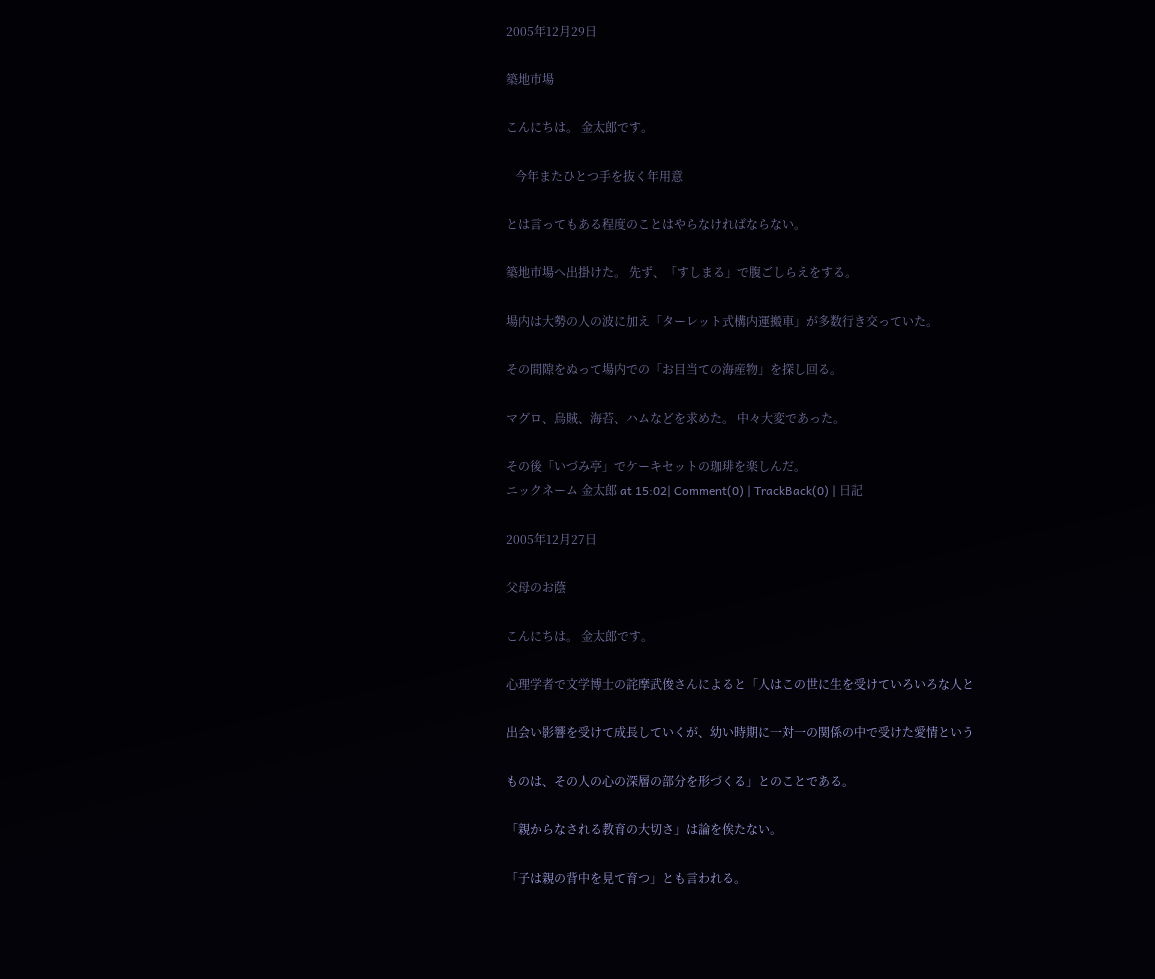2005年12月29日

築地市場

こんにちは。 金太郎です。

   今年またひとつ手を抜く年用意

とは言ってもある程度のことはやらなければならない。

築地市場へ出掛けた。 先ず、「すしまる」で腹ごしらえをする。

場内は大勢の人の波に加え「ターレット式構内運搬車」が多数行き交っていた。

その間隙をぬって場内での「お目当ての海産物」を探し回る。

マグロ、烏賊、海苔、ハムなどを求めた。 中々大変であった。

その後「いづみ亭」でケーキセットの珈琲を楽しんだ。
ニックネーム 金太郎 at 15:02| Comment(0) | TrackBack(0) | 日記

2005年12月27日

父母のお蔭

こんにちは。 金太郎です。

心理学者で文学博士の詫摩武俊さんによると「人はこの世に生を受けていろいろな人と

出会い影響を受けて成長していくが、幼い時期に一対一の関係の中で受けた愛情という

ものは、その人の心の深層の部分を形づくる」とのことである。

「親からなされる教育の大切さ」は論を俟たない。

「子は親の背中を見て育つ」とも言われる。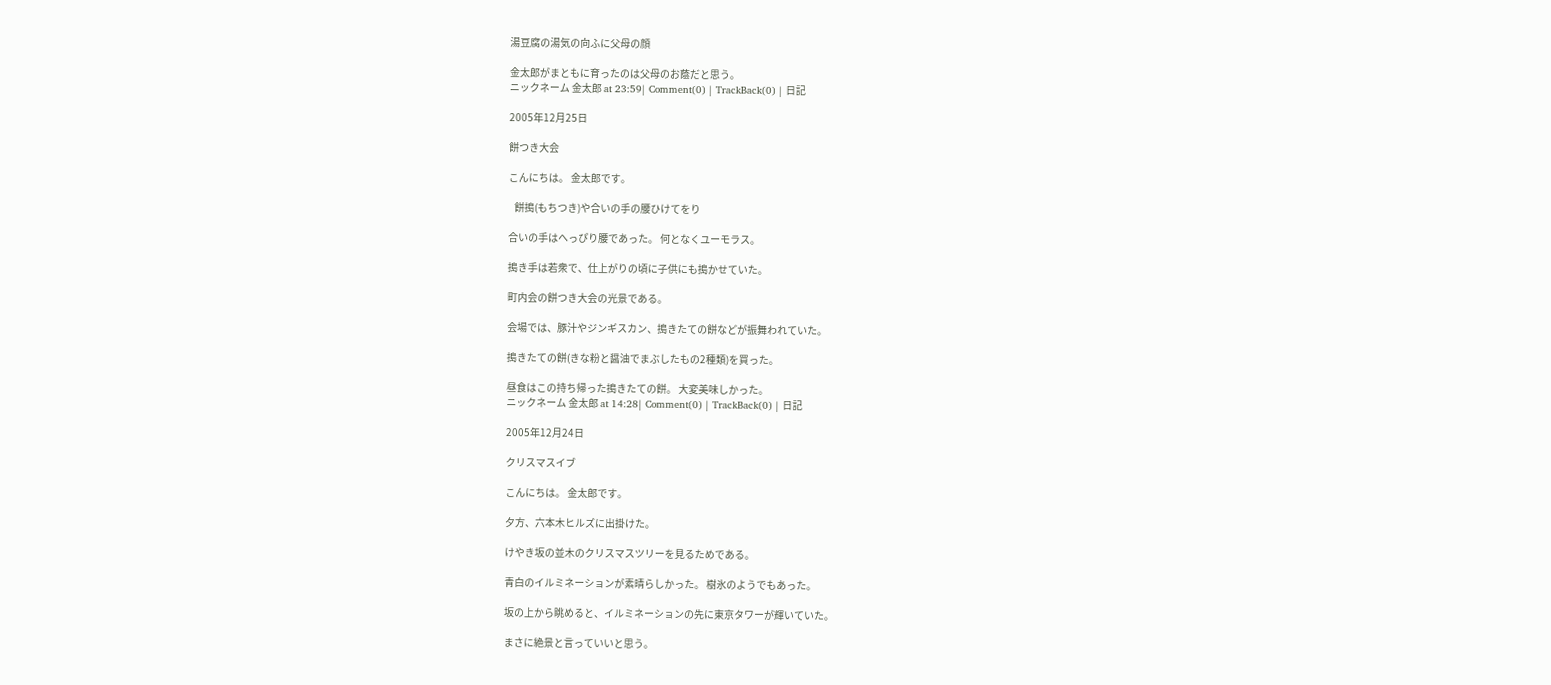湯豆腐の湯気の向ふに父母の顔

金太郎がまともに育ったのは父母のお蔭だと思う。
ニックネーム 金太郎 at 23:59| Comment(0) | TrackBack(0) | 日記

2005年12月25日

餅つき大会

こんにちは。 金太郎です。

   餅搗(もちつき)や合いの手の腰ひけてをり

合いの手はへっぴり腰であった。 何となくユーモラス。

搗き手は若衆で、仕上がりの頃に子供にも搗かせていた。

町内会の餅つき大会の光景である。

会場では、豚汁やジンギスカン、搗きたての餅などが振舞われていた。

搗きたての餅(きな粉と醤油でまぶしたもの2種類)を買った。

昼食はこの持ち帰った搗きたての餅。 大変美味しかった。
ニックネーム 金太郎 at 14:28| Comment(0) | TrackBack(0) | 日記

2005年12月24日

クリスマスイブ

こんにちは。 金太郎です。

夕方、六本木ヒルズに出掛けた。

けやき坂の並木のクリスマスツリーを見るためである。

青白のイルミネーションが素晴らしかった。 樹氷のようでもあった。

坂の上から眺めると、イルミネーションの先に東京タワーが輝いていた。

まさに絶景と言っていいと思う。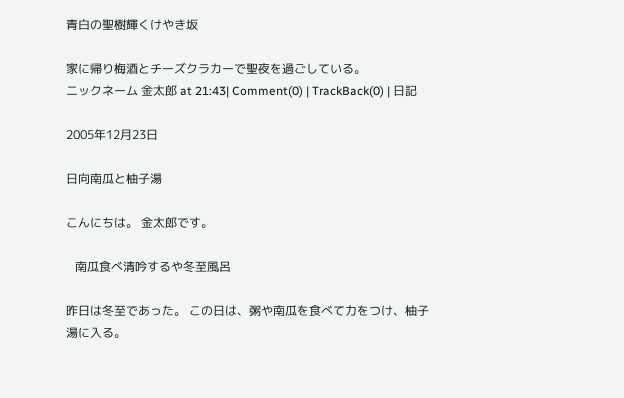青白の聖樹輝くけやき坂

家に帰り梅酒とチーズクラカーで聖夜を過ごしている。
ニックネーム 金太郎 at 21:43| Comment(0) | TrackBack(0) | 日記

2005年12月23日

日向南瓜と柚子湯

こんにちは。 金太郎です。

   南瓜食べ清吟するや冬至風呂

昨日は冬至であった。 この日は、粥や南瓜を食べて力をつけ、柚子湯に入る。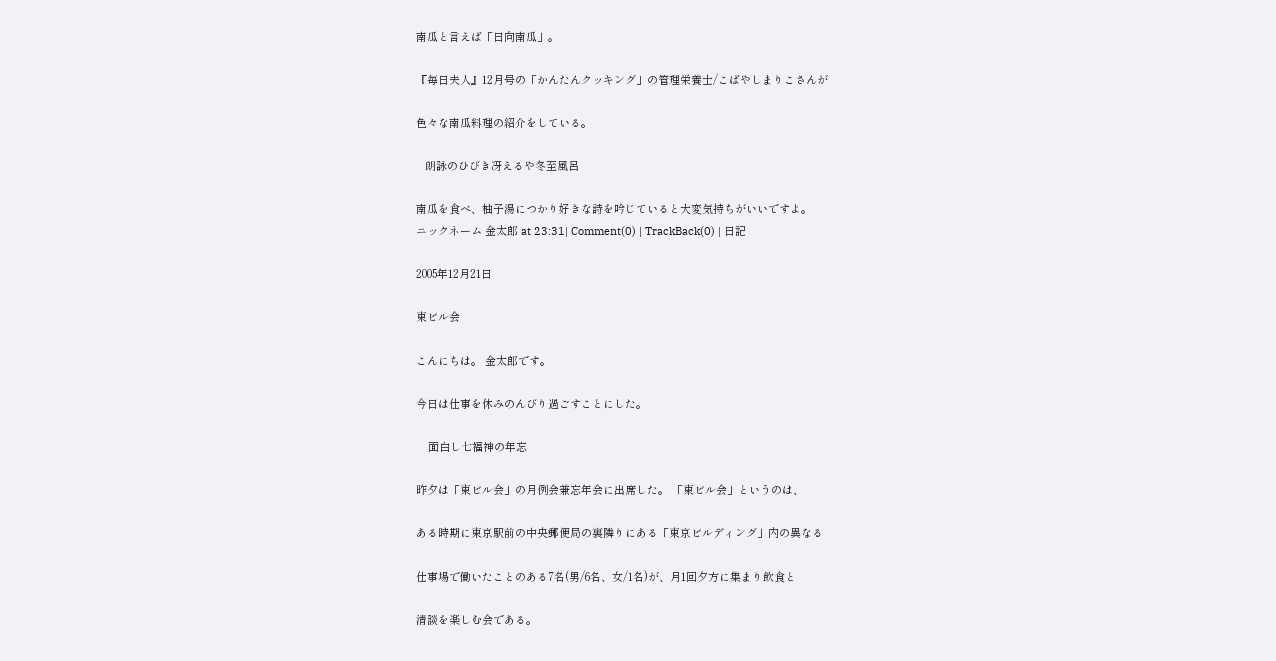南瓜と言えば「日向南瓜」。

『毎日夫人』12月号の「かんたんクッキング」の管理栄養士/こばやしまりこさんが

色々な南瓜料理の紹介をしている。

   朗詠のひびき冴えるや冬至風呂

南瓜を食べ、柚子湯につかり好きな詩を吟じていると大変気持ちがいいですよ。
ニックネーム 金太郎 at 23:31| Comment(0) | TrackBack(0) | 日記

2005年12月21日

東ビル会

こんにちは。 金太郎です。

今日は仕事を休みのんびり過ごすことにした。

    面白し七福神の年忘

昨夕は「東ビル会」の月例会兼忘年会に出席した。 「東ビル会」というのは、

ある時期に東京駅前の中央郵便局の裏隣りにある「東京ビルディング」内の異なる

仕事場で働いたことのある7名(男/6名、女/1名)が、月1回夕方に集まり飲食と

清談を楽しむ会である。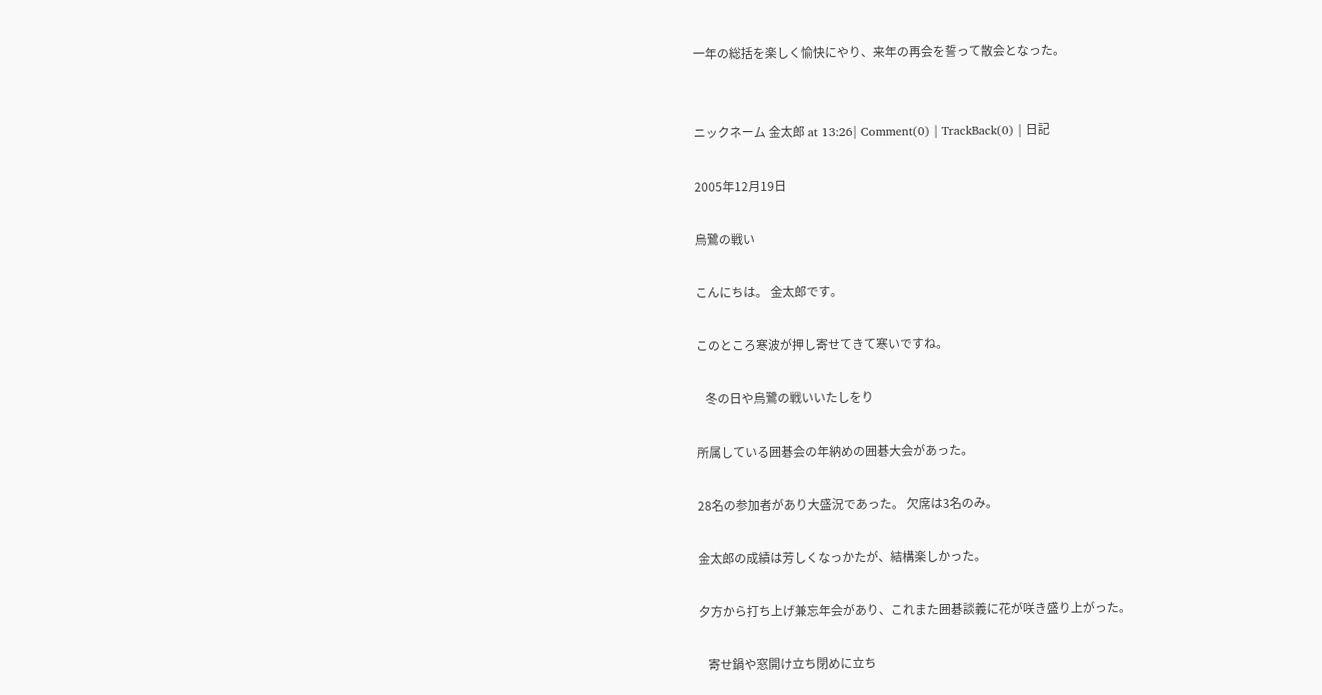一年の総括を楽しく愉快にやり、来年の再会を誓って散会となった。


ニックネーム 金太郎 at 13:26| Comment(0) | TrackBack(0) | 日記

2005年12月19日

烏鷺の戦い

こんにちは。 金太郎です。

このところ寒波が押し寄せてきて寒いですね。

   冬の日や烏鷺の戦いいたしをり

所属している囲碁会の年納めの囲碁大会があった。

28名の参加者があり大盛況であった。 欠席は3名のみ。

金太郎の成績は芳しくなっかたが、結構楽しかった。

夕方から打ち上げ兼忘年会があり、これまた囲碁談義に花が咲き盛り上がった。

   寄せ鍋や窓開け立ち閉めに立ち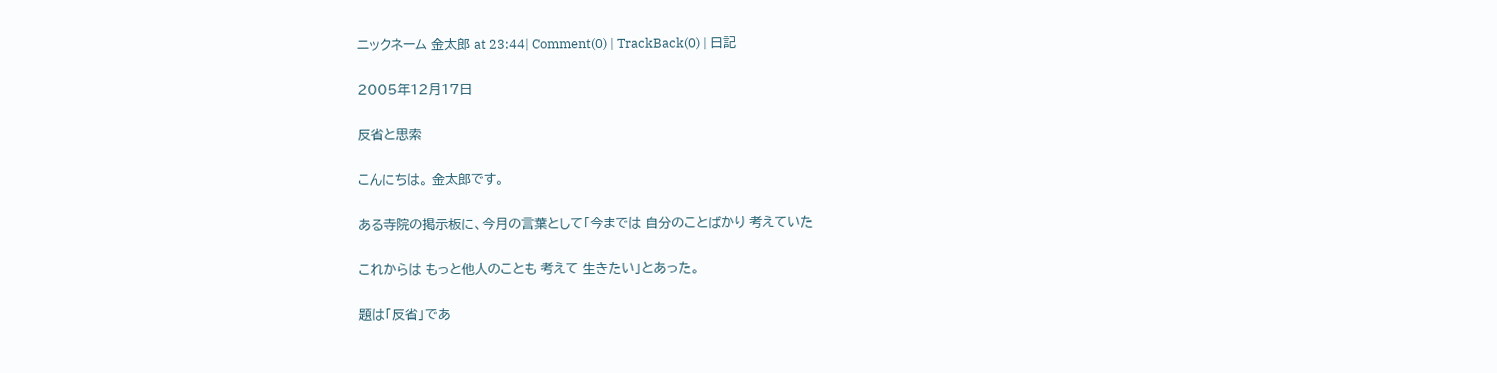ニックネーム 金太郎 at 23:44| Comment(0) | TrackBack(0) | 日記

2005年12月17日

反省と思索

こんにちは。 金太郎です。

ある寺院の掲示板に、今月の言葉として「今までは 自分のことばかり 考えていた

これからは もっと他人のことも 考えて 生きたい」とあった。

題は「反省」であ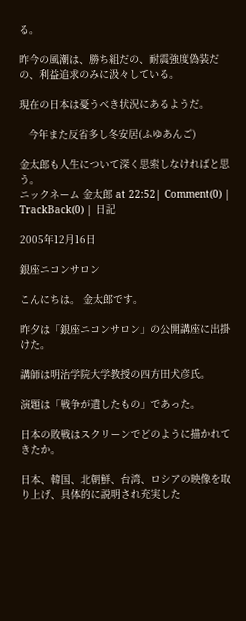る。

昨今の風潮は、勝ち組だの、耐震強度偽装だの、利益追求のみに汲々している。

現在の日本は憂うべき状況にあるようだ。

   今年また反省多し冬安居(ふゆあんご)

金太郎も人生について深く思索しなければと思う。
ニックネーム 金太郎 at 22:52| Comment(0) | TrackBack(0) | 日記

2005年12月16日

銀座ニコンサロン

こんにちは。 金太郎です。

昨夕は「銀座ニコンサロン」の公開講座に出掛けた。

講師は明治学院大学教授の四方田犬彦氏。

演題は「戦争が遺したもの」であった。

日本の敗戦はスクリーンでどのように描かれてきたか。

日本、韓国、北朝鮮、台湾、ロシアの映像を取り上げ、具体的に説明され充実した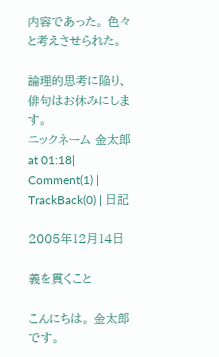内容であった。 色々と考えさせられた。

論理的思考に陥り、俳句はお休みにします。
ニックネーム 金太郎 at 01:18| Comment(1) | TrackBack(0) | 日記

2005年12月14日

義を貫くこと

こんにちは。 金太郎です。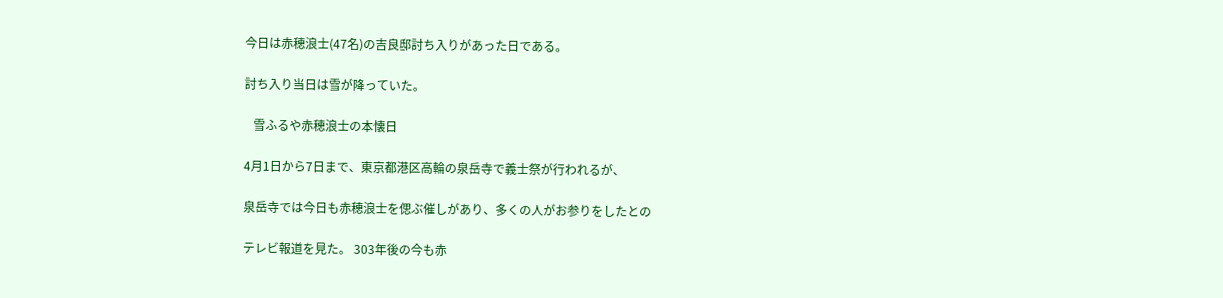今日は赤穂浪士(47名)の吉良邸討ち入りがあった日である。

討ち入り当日は雪が降っていた。

   雪ふるや赤穂浪士の本懐日

4月1日から7日まで、東京都港区高輪の泉岳寺で義士祭が行われるが、

泉岳寺では今日も赤穂浪士を偲ぶ催しがあり、多くの人がお参りをしたとの

テレビ報道を見た。 303年後の今も赤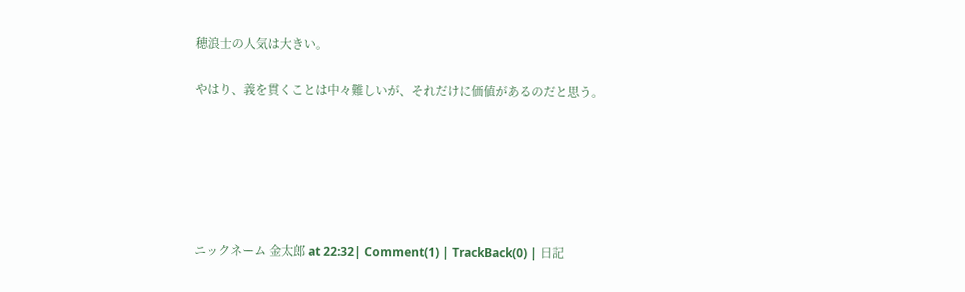穂浪士の人気は大きい。

やはり、義を貫くことは中々難しいが、それだけに価値があるのだと思う。






ニックネーム 金太郎 at 22:32| Comment(1) | TrackBack(0) | 日記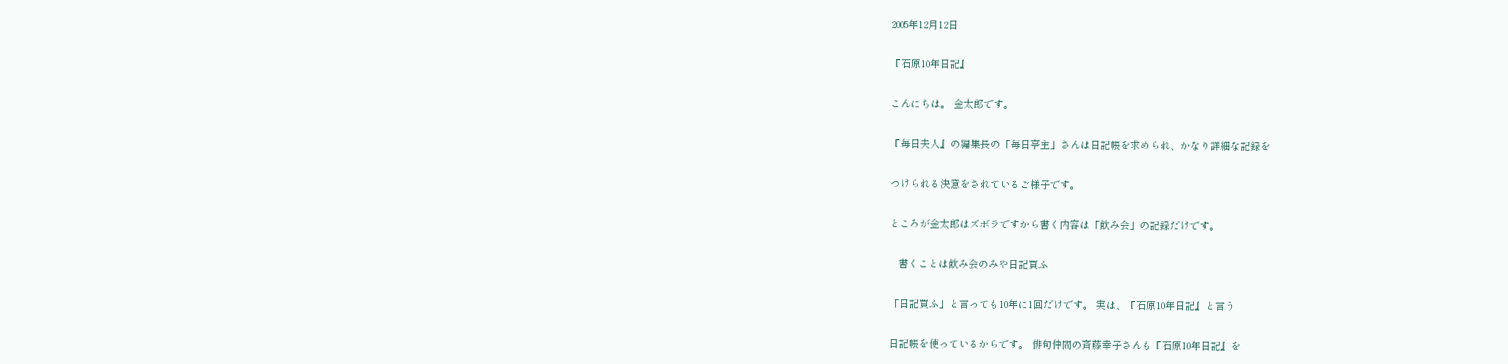2005年12月12日

『石原10年日記』

こんにちは。 金太郎です。

『毎日夫人』の編集長の「毎日亭主」さんは日記帳を求められ、かなり詳細な記録を

つけられる決意をされているご様子です。

ところが金太郎はズボラですから書く内容は「飲み会」の記録だけです。

   書くことは飲み会のみや日記買ふ

「日記買ふ」と言っても10年に1回だけです。 実は、『石原10年日記』と言う

日記帳を使っているからです。 俳句仲間の斉藤幸子さんも『石原10年日記』を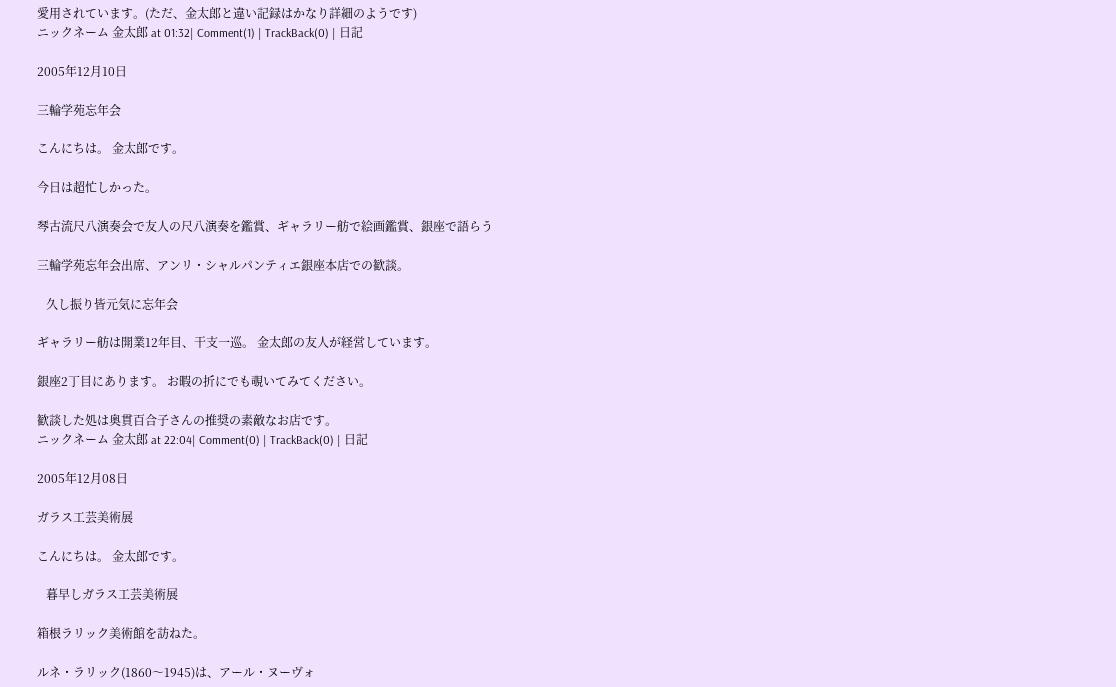愛用されています。(ただ、金太郎と違い記録はかなり詳細のようです)
ニックネーム 金太郎 at 01:32| Comment(1) | TrackBack(0) | 日記

2005年12月10日

三輪学苑忘年会

こんにちは。 金太郎です。

今日は超忙しかった。

琴古流尺八演奏会で友人の尺八演奏を鑑賞、ギャラリー舫で絵画鑑賞、銀座で語らう

三輪学苑忘年会出席、アンリ・シャルパンティエ銀座本店での歓談。

   久し振り皆元気に忘年会

ギャラリー舫は開業12年目、干支一巡。 金太郎の友人が経営しています。

銀座2丁目にあります。 お暇の折にでも覗いてみてください。

歓談した処は奥貫百合子さんの推奨の素敵なお店です。
ニックネーム 金太郎 at 22:04| Comment(0) | TrackBack(0) | 日記

2005年12月08日

ガラス工芸美術展

こんにちは。 金太郎です。

   暮早しガラス工芸美術展

箱根ラリック美術館を訪ねた。

ルネ・ラリック(1860〜1945)は、アール・ヌーヴォ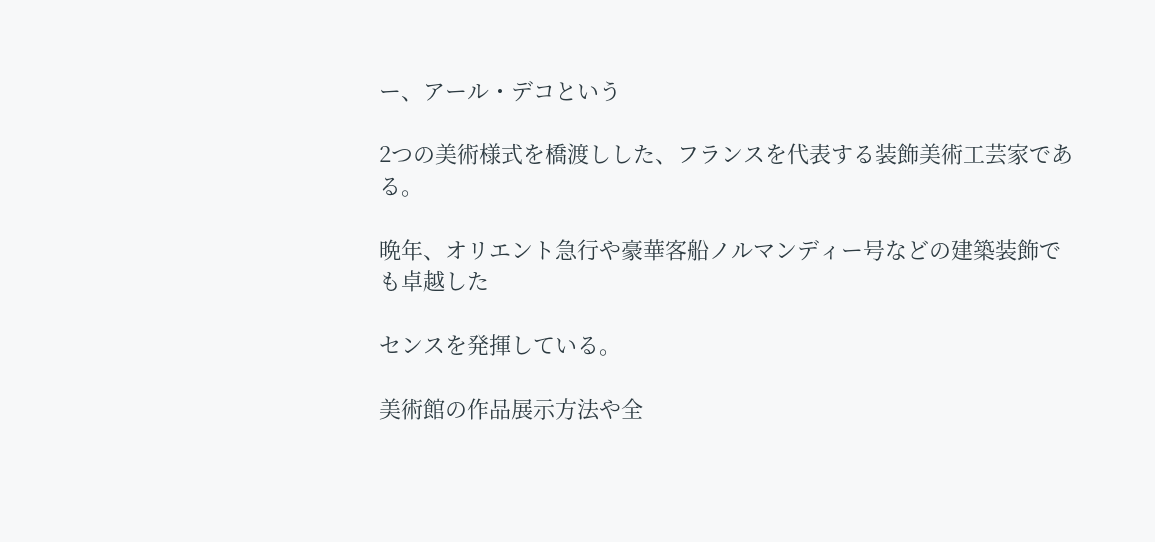ー、アール・デコという

2つの美術様式を橋渡しした、フランスを代表する装飾美術工芸家である。

晩年、オリエント急行や豪華客船ノルマンディー号などの建築装飾でも卓越した

センスを発揮している。

美術館の作品展示方法や全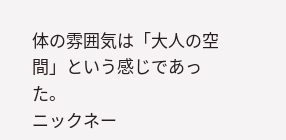体の雰囲気は「大人の空間」という感じであった。
ニックネー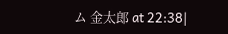ム 金太郎 at 22:38|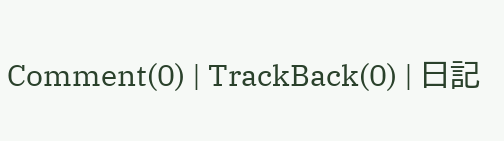Comment(0) | TrackBack(0) | 日記